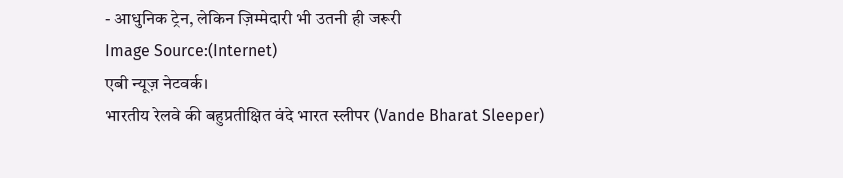- आधुनिक ट्रेन, लेकिन ज़िम्मेदारी भी उतनी ही जरूरी
Image Source:(Internet)
एबी न्यूज़ नेटवर्क।
भारतीय रेलवे की बहुप्रतीक्षित वंदे भारत स्लीपर (Vande Bharat Sleeper)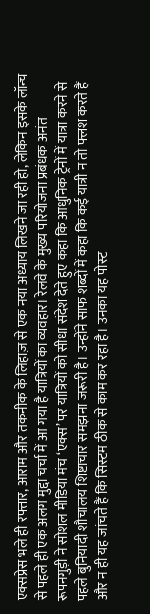एक्सप्रेस भले ही रफ्तार, आराम और तकनीक के लिहाज़ से एक नया अध्याय लिखने जा रही हो, लेकिन इसके लॉन्च से पहले ही एक अलग मुद्दा चर्चा में आ गया है यात्रियों का व्यवहार। रेलवे के मुख्य परियोजना प्रबंधक अनंत रूपनगुड़ी ने सोशल मीडिया मंच ‘एक्स’ पर यात्रियों को सीधा संदेश देते हुए कहा कि आधुनिक ट्रेनों में यात्रा करने से पहले बुनियादी शौचालय शिष्टाचार समझना जरूरी है। उन्होंने साफ शब्दों में कहा कि कई यात्री न तो फ्लश करते हैं और न ही यह जांचते हैं कि सिस्टम ठीक से काम कर रहा है। उनका यह पोस्ट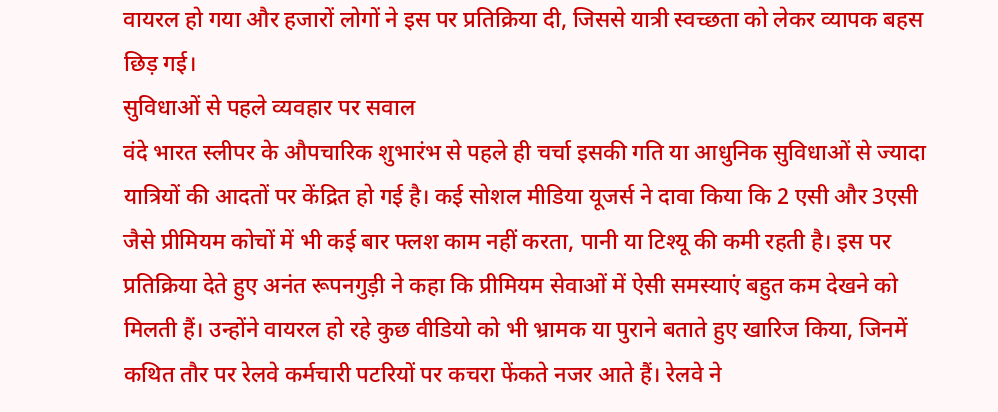वायरल हो गया और हजारों लोगों ने इस पर प्रतिक्रिया दी, जिससे यात्री स्वच्छता को लेकर व्यापक बहस छिड़ गई।
सुविधाओं से पहले व्यवहार पर सवाल
वंदे भारत स्लीपर के औपचारिक शुभारंभ से पहले ही चर्चा इसकी गति या आधुनिक सुविधाओं से ज्यादा यात्रियों की आदतों पर केंद्रित हो गई है। कई सोशल मीडिया यूजर्स ने दावा किया कि 2 एसी और 3एसी जैसे प्रीमियम कोचों में भी कई बार फ्लश काम नहीं करता, पानी या टिश्यू की कमी रहती है। इस पर प्रतिक्रिया देते हुए अनंत रूपनगुड़ी ने कहा कि प्रीमियम सेवाओं में ऐसी समस्याएं बहुत कम देखने को मिलती हैं। उन्होंने वायरल हो रहे कुछ वीडियो को भी भ्रामक या पुराने बताते हुए खारिज किया, जिनमें कथित तौर पर रेलवे कर्मचारी पटरियों पर कचरा फेंकते नजर आते हैं। रेलवे ने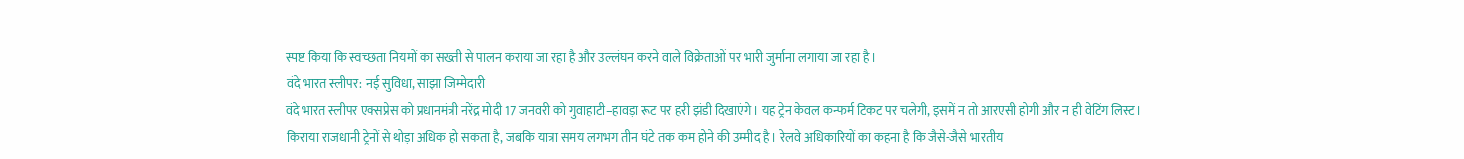स्पष्ट किया कि स्वच्छता नियमों का सख्ती से पालन कराया जा रहा है और उल्लंघन करने वाले विक्रेताओं पर भारी जुर्माना लगाया जा रहा है।
वंदे भारत स्लीपर: नई सुविधा, साझा जिम्मेदारी
वंदे भारत स्लीपर एक्सप्रेस को प्रधानमंत्री नरेंद्र मोदी 17 जनवरी को गुवाहाटी–हावड़ा रूट पर हरी झंडी दिखाएंगे। यह ट्रेन केवल कन्फर्म टिकट पर चलेगी, इसमें न तो आरएसी होगी और न ही वेटिंग लिस्ट। किराया राजधानी ट्रेनों से थोड़ा अधिक हो सकता है, जबकि यात्रा समय लगभग तीन घंटे तक कम होने की उम्मीद है। रेलवे अधिकारियों का कहना है कि जैसे-जैसे भारतीय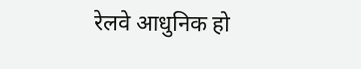रेलवे आधुनिक हो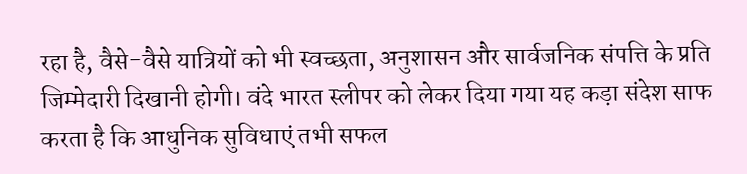रहा है, वैसे-वैसे यात्रियों को भी स्वच्छता, अनुशासन और सार्वजनिक संपत्ति के प्रति जिम्मेदारी दिखानी होगी। वंदे भारत स्लीपर को लेकर दिया गया यह कड़ा संदेश साफ करता है कि आधुनिक सुविधाएं तभी सफल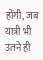होंगी, जब यात्री भी उतने ही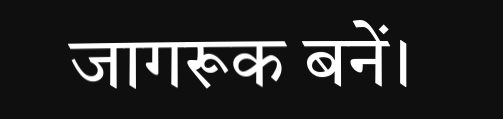जागरूक बनें।